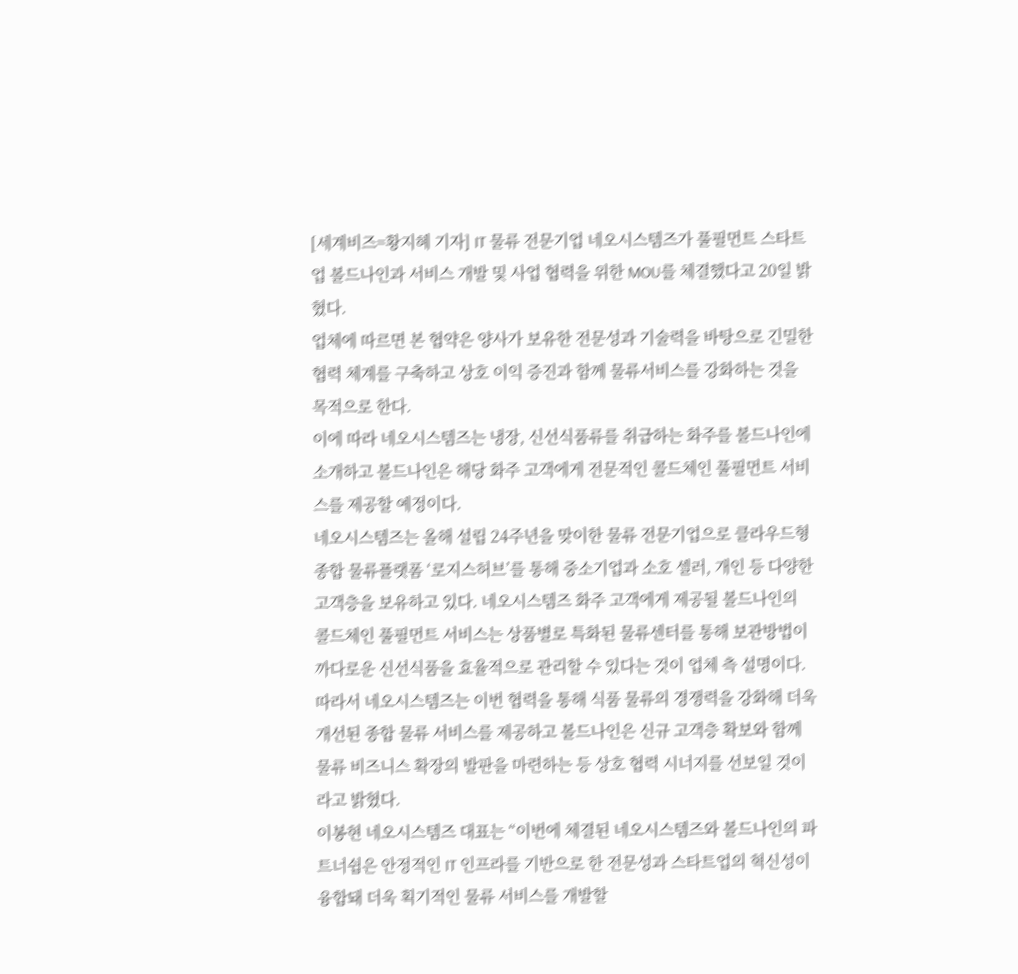[세계비즈=황지혜 기자] IT 물류 전문기업 네오시스템즈가 풀필먼트 스타트업 볼드나인과 서비스 개발 및 사업 협력을 위한 MOU를 체결했다고 20일 밝혔다.
업체에 따르면 본 협약은 양사가 보유한 전문성과 기술력을 바탕으로 긴밀한 협력 체계를 구축하고 상호 이익 증진과 함께 물류서비스를 강화하는 것을 목적으로 한다.
이에 따라 네오시스템즈는 냉장, 신선식품류를 취급하는 화주를 볼드나인에 소개하고 볼드나인은 해당 화주 고객에게 전문적인 콜드체인 풀필먼트 서비스를 제공할 예정이다.
네오시스템즈는 올해 설립 24주년을 맞이한 물류 전문기업으로 클라우드형 종합 물류플랫폼 ‘로지스허브’를 통해 중소기업과 소호 셀러, 개인 등 다양한 고객층을 보유하고 있다. 네오시스템즈 화주 고객에게 제공될 볼드나인의 콜드체인 풀필먼트 서비스는 상품별로 특화된 물류센터를 통해 보관방법이 까다로운 신선식품을 효율적으로 관리할 수 있다는 것이 업체 측 설명이다.
따라서 네오시스템즈는 이번 협력을 통해 식품 물류의 경쟁력을 강화해 더욱 개선된 종합 물류 서비스를 제공하고 볼드나인은 신규 고객층 확보와 함께 물류 비즈니스 확장의 발판을 마련하는 등 상호 협력 시너지를 선보일 것이라고 밝혔다.
이봉현 네오시스템즈 대표는 “이번에 체결된 네오시스템즈와 볼드나인의 파트너쉽은 안정적인 IT 인프라를 기반으로 한 전문성과 스타트업의 혁신성이 융합돼 더욱 획기적인 물류 서비스를 개발할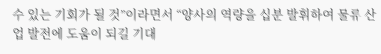수 있는 기회가 될 것”이라면서 “양사의 역량을 십분 발휘하여 물류 산업 발전에 도움이 되길 기대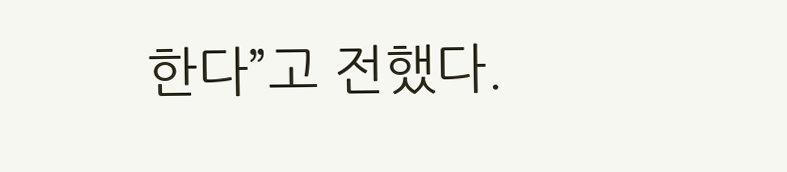한다”고 전했다.